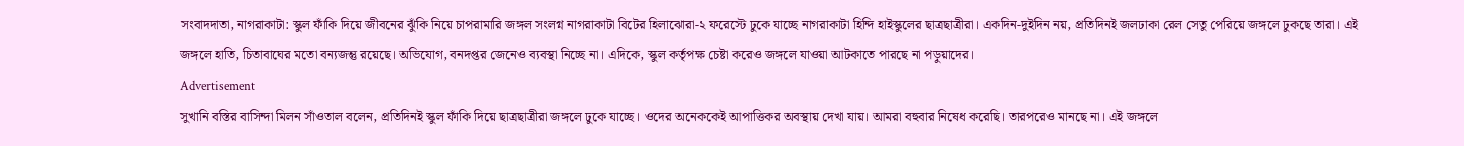সংবাদদাতা, নাগরাকাটা: স্কুল ফাঁকি দিয়ে জীবনের ঝুঁকি নিয়ে চাপরামারি জঙ্গল সংলগ্ন নাগরাকাটা বিটের হিলাঝোরা-২ ফরেস্টে ঢুকে যাচ্ছে নাগরাকাটা হিন্দি হাইস্কুলের ছাত্রছাত্রীরা। একদিন-দুইদিন নয়, প্রতিদিনই জলঢাকা রেল সেতু পেরিয়ে জঙ্গলে ঢুকছে তারা। এই জঙ্গলে হাতি, চিতাবাঘের মতো বন্যজন্তু রয়েছে। অভিযোগ, বনদপ্তর জেনেও ব্যবস্থা নিচ্ছে না। এদিকে, স্কুল কর্তৃপক্ষ চেষ্টা করেও জঙ্গলে যাওয়া আটকাতে পারছে না পড়ুয়াদের।
Advertisement
সুখানি বস্তির বাসিন্দা মিলন সাঁওতাল বলেন, প্রতিদিনই স্কুল ফাঁকি দিয়ে ছাত্রছাত্রীরা জঙ্গলে ঢুকে যাচ্ছে। ওদের অনেককেই আপাত্তিকর অবস্থায় দেখা যায়। আমরা বহুবার নিষেধ করেছি। তারপরেও মানছে না। এই জঙ্গলে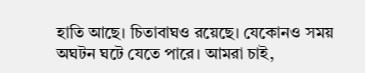হাতি আছে। চিতাবাঘও রয়েছে। যেকোনও সময় অঘটন ঘটে যেতে পারে। আমরা চাই,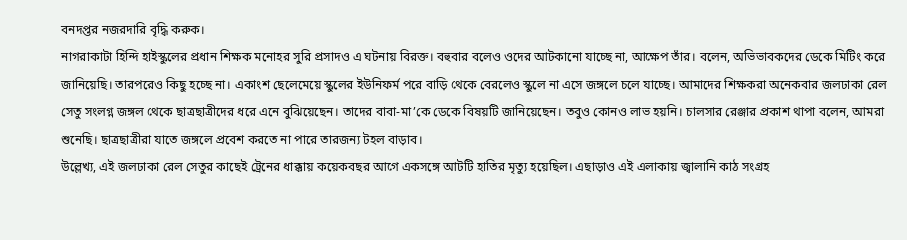বনদপ্তর নজরদারি বৃদ্ধি করুক।
নাগরাকাটা হিন্দি হাইস্কুলের প্রধান শিক্ষক মনোহর সুরি প্রসাদও এ ঘটনায় বিরক্ত। বহুবার বলেও ওদের আটকানো যাচ্ছে না, আক্ষেপ তাঁর। বলেন, অভিভাবকদের ডেকে মিটিং করে জানিয়েছি। তারপরেও কিছু হচ্ছে না। একাংশ ছেলেমেয়ে স্কুলের ইউনিফর্ম পরে বাড়ি থেকে বেরলেও স্কুলে না এসে জঙ্গলে চলে যাচ্ছে। আমাদের শিক্ষকরা অনেকবার জলঢাকা রেল সেতু সংলগ্ন জঙ্গল থেকে ছাত্রছাত্রীদের ধরে এনে বুঝিয়েছেন। তাদের বাবা-মা’কে ডেকে বিষয়টি জানিয়েছেন। তবুও কোনও লাভ হয়নি। চালসার রেঞ্জার প্রকাশ থাপা বলেন, আমরা শুনেছি। ছাত্রছাত্রীরা যাতে জঙ্গলে প্রবেশ করতে না পারে তারজন্য টহল বাড়াব।
উল্লেখ্য, এই জলঢাকা রেল সেতুর কাছেই ট্রেনের ধাক্কায় কয়েকবছর আগে একসঙ্গে আটটি হাতির মৃত্যু হয়েছিল। এছাড়াও এই এলাকায় জ্বালানি কাঠ সংগ্রহ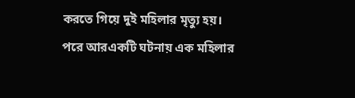করতে গিয়ে দুই মহিলার মৃত্যু হয়। পরে আরএকটি ঘটনায় এক মহিলার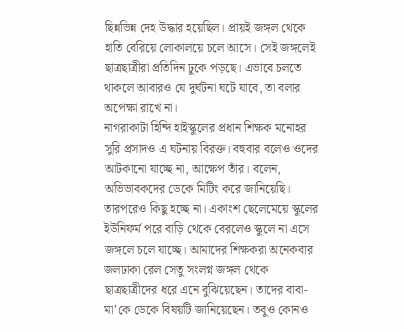ছিন্নভিন্ন দেহ উদ্ধার হয়েছিল। প্রায়ই জঙ্গল থেকে হাতি বেরিয়ে লোকালয়ে চলে আসে। সেই জঙ্গলেই ছাত্রছাত্রীরা প্রতিদিন ঢুকে পড়ছে। এভাবে চলতে থাকলে আবারও যে দুর্ঘটনা ঘটে যাবে, তা বলার অপেক্ষা রাখে না।
নাগরাকাটা হিন্দি হাইস্কুলের প্রধান শিক্ষক মনোহর সুরি প্রসাদও এ ঘটনায় বিরক্ত। বহুবার বলেও ওদের আটকানো যাচ্ছে না, আক্ষেপ তাঁর। বলেন, অভিভাবকদের ডেকে মিটিং করে জানিয়েছি। তারপরেও কিছু হচ্ছে না। একাংশ ছেলেমেয়ে স্কুলের ইউনিফর্ম পরে বাড়ি থেকে বেরলেও স্কুলে না এসে জঙ্গলে চলে যাচ্ছে। আমাদের শিক্ষকরা অনেকবার জলঢাকা রেল সেতু সংলগ্ন জঙ্গল থেকে ছাত্রছাত্রীদের ধরে এনে বুঝিয়েছেন। তাদের বাবা-মা’কে ডেকে বিষয়টি জানিয়েছেন। তবুও কোনও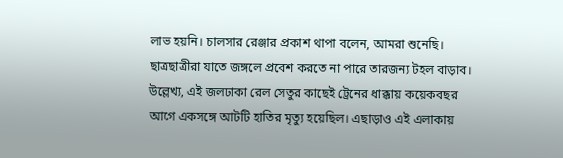লাভ হয়নি। চালসার রেঞ্জার প্রকাশ থাপা বলেন, আমরা শুনেছি। ছাত্রছাত্রীরা যাতে জঙ্গলে প্রবেশ করতে না পারে তারজন্য টহল বাড়াব।
উল্লেখ্য, এই জলঢাকা রেল সেতুর কাছেই ট্রেনের ধাক্কায় কয়েকবছর আগে একসঙ্গে আটটি হাতির মৃত্যু হয়েছিল। এছাড়াও এই এলাকায়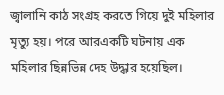জ্বালানি কাঠ সংগ্রহ করতে গিয়ে দুই মহিলার মৃত্যু হয়। পরে আরএকটি ঘটনায় এক মহিলার ছিন্নভিন্ন দেহ উদ্ধার হয়েছিল।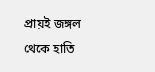প্রায়ই জঙ্গল থেকে হাতি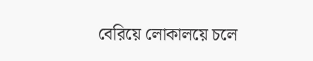বেরিয়ে লোকালয়ে চলে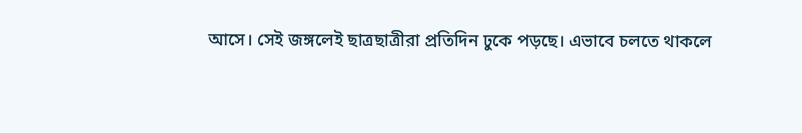আসে। সেই জঙ্গলেই ছাত্রছাত্রীরা প্রতিদিন ঢুকে পড়ছে। এভাবে চলতে থাকলে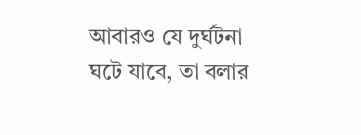আবারও যে দুর্ঘটনা ঘটে যাবে, তা বলার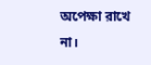অপেক্ষা রাখে না।